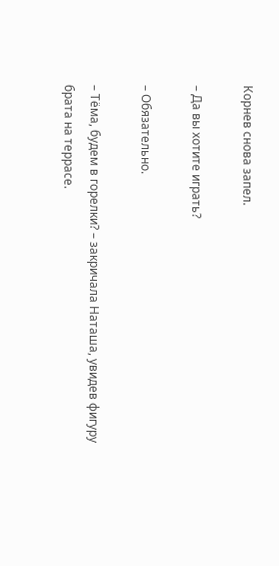Корнев снова запел.

– Да вы хотите играть?

– Обязательно.

– Тёма, будем в горелки? – закричала Наташа, увидев фигуру брата на террасе.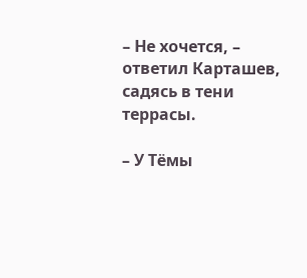– Не хочется, – ответил Карташев, садясь в тени террасы.

– У Тёмы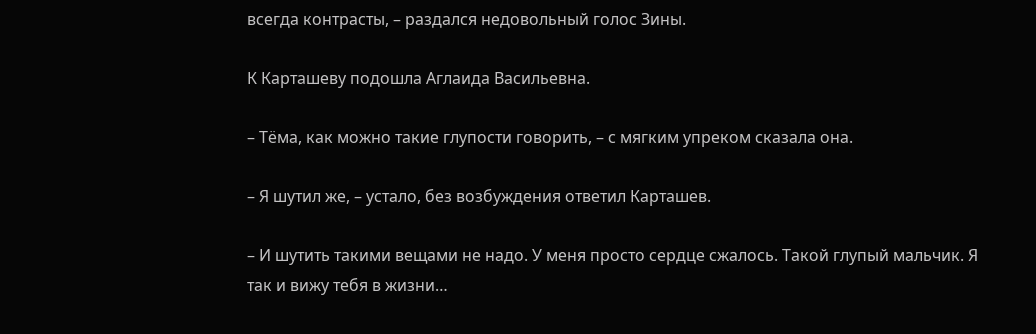всегда контрасты, – раздался недовольный голос Зины.

К Карташеву подошла Аглаида Васильевна.

– Тёма, как можно такие глупости говорить, – с мягким упреком сказала она.

– Я шутил же, – устало, без возбуждения ответил Карташев.

– И шутить такими вещами не надо. У меня просто сердце сжалось. Такой глупый мальчик. Я так и вижу тебя в жизни…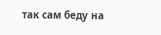так сам беду на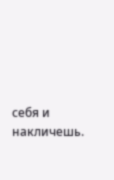себя и накличешь.